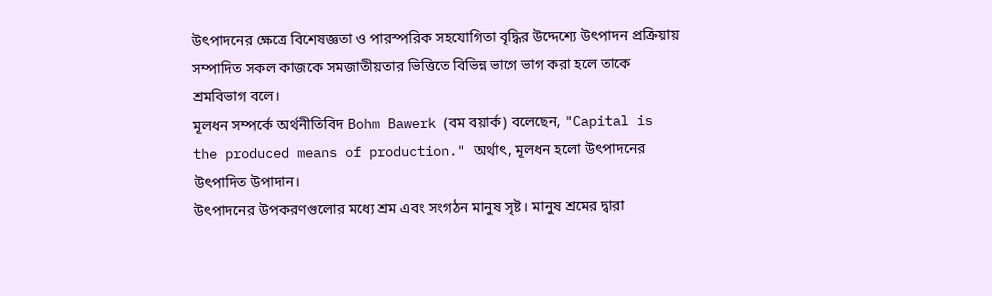উৎপাদনের ক্ষেত্রে বিশেষজ্ঞতা ও পারস্পরিক সহযোগিতা বৃদ্ধির উদ্দেশ্যে উৎপাদন প্রক্রিয়ায় সম্পাদিত সকল কাজকে সমজাতীয়তার ভিত্তিতে বিভিন্ন ভাগে ভাগ করা হলে তাকে শ্রমবিভাগ বলে।
মূলধন সম্পর্কে অর্থনীতিবিদ Bohm Bawerk (বম বয়ার্ক) বলেছেন, "Capital is the produced means of production." অর্থাৎ, মূলধন হলো উৎপাদনের উৎপাদিত উপাদান।
উৎপাদনের উপকরণগুলোর মধ্যে শ্রম এবং সংগঠন মানুষ সৃষ্ট। মানুষ শ্রমের দ্বারা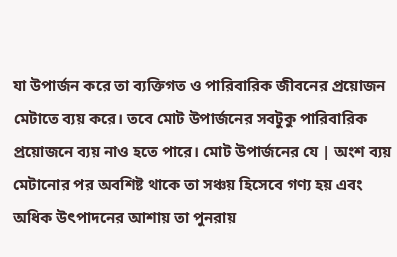যা উপার্জন করে তা ব্যক্তিগত ও পারিবারিক জীবনের প্রয়োজন মেটাতে ব্যয় করে। তবে মোট উপার্জনের সবটুকু পারিবারিক প্রয়োজনে ব্যয় নাও হতে পারে। মোট উপার্জনের যে | অংশ ব্যয় মেটানোর পর অবশিষ্ট থাকে তা সঞ্চয় হিসেবে গণ্য হয় এবং অধিক উৎপাদনের আশায় তা পুনরায়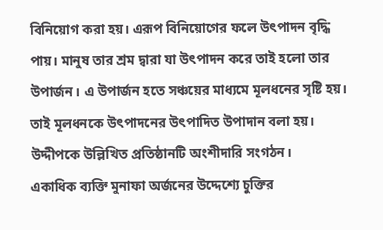বিনিয়োগ করা হয়। এরূপ বিনিয়োগের ফলে উৎপাদন বৃদ্ধি পায়। মানুষ তার শ্রম দ্বারা যা উৎপাদন করে তাই হলো তার উপার্জন। এ উপার্জন হতে সঞ্চয়ের মাধ্যমে মূলধনের সৃষ্টি হয়। তাই মূলধনকে উৎপাদনের উৎপাদিত উপাদান বলা হয়।
উদ্দীপকে উল্লিখিত প্রতিষ্ঠানটি অংশীদারি সংগঠন।
একাধিক ব্যক্তি মুনাফা অর্জনের উদ্দেশ্যে চুক্তির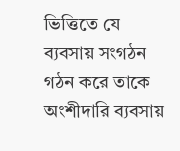ভিত্তিতে যে ব্যবসায় সংগঠন গঠন করে তাকে অংশীদারি ব্যবসায়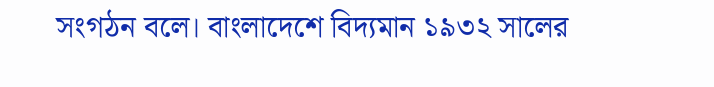সংগঠন বলে। বাংলাদেশে বিদ্যমান ১৯৩২ সালের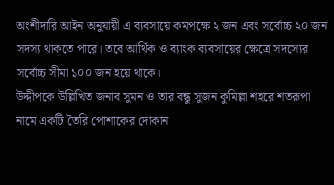অংশীদারি আইন অনুযায়ী এ ব্যবসায়ে কমপক্ষে ২ জন এবং সর্বোচ্চ ২০ জন সদস্য থাকতে পারে। তবে আর্থিক ও ব্যাংক ব্যবসায়ের ক্ষেত্রে সদস্যের সর্বোচ্চ সীমা ১০০ জন হয়ে থাকে।
উদ্দীপকে উল্লিখিত জনাব সুমন ও তার বন্ধু সুজন কুমিল্লা শহরে শতরূপা নামে একটি তৈরি পোশাকের দোকান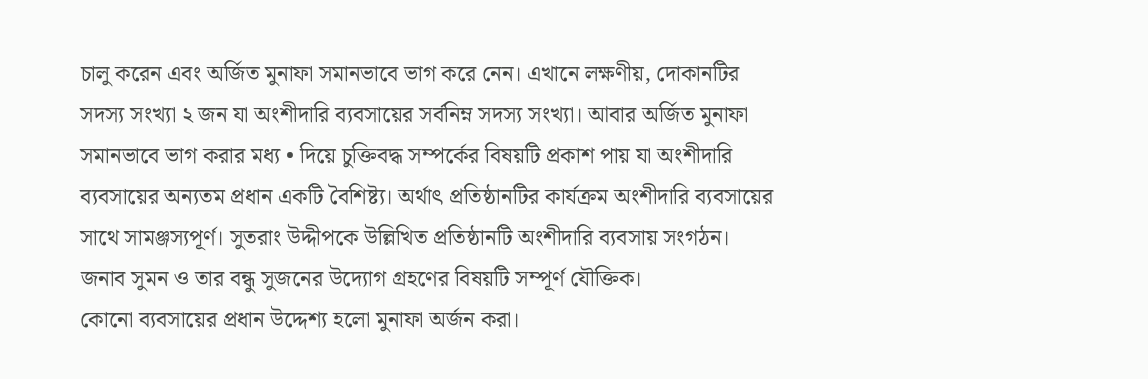চালু করেন এবং অর্জিত মুনাফা সমানভাবে ভাগ করে নেন। এখানে লক্ষণীয়, দোকানটির সদস্য সংখ্যা ২ জন যা অংশীদারি ব্যবসায়ের সর্বনিম্ন সদস্য সংখ্যা। আবার অর্জিত মুনাফা সমানভাবে ভাগ করার মধ্য • দিয়ে চুক্তিবদ্ধ সম্পর্কের বিষয়টি প্রকাশ পায় যা অংশীদারি ব্যবসায়ের অন্যতম প্রধান একটি বৈশিষ্ট্য। অর্থাৎ প্রতিষ্ঠানটির কার্যক্রম অংশীদারি ব্যবসায়ের সাথে সামঞ্জস্যপূর্ণ। সুতরাং উদ্দীপকে উল্লিখিত প্রতিষ্ঠানটি অংশীদারি ব্যবসায় সংগঠন।
জনাব সুমন ও তার বন্ধু সুজনের উদ্যোগ গ্রহণের বিষয়টি সম্পূর্ণ যৌক্তিক।
কোনো ব্যবসায়ের প্রধান উদ্দেশ্য হলো মুনাফা অর্জন করা।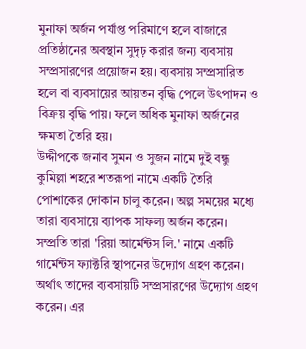মুনাফা অর্জন পর্যাপ্ত পরিমাণে হলে বাজারে প্রতিষ্ঠানের অবস্থান সুদৃঢ় করার জন্য ব্যবসায় সম্প্রসারণের প্রয়োজন হয়। ব্যবসায় সম্প্রসারিত হলে বা ব্যবসায়ের আয়তন বৃদ্ধি পেলে উৎপাদন ও বিক্রয় বৃদ্ধি পায়। ফলে অধিক মুনাফা অর্জনের ক্ষমতা তৈরি হয়।
উদ্দীপকে জনাব সুমন ও সুজন নামে দুই বন্ধু কুমিল্লা শহরে শতরূপা নামে একটি তৈরি পোশাকের দোকান চালু করেন। অল্প সময়ের মধ্যে তারা ব্যবসায়ে ব্যাপক সাফল্য অর্জন করেন। সম্প্রতি তারা 'রিয়া আর্মেন্টস লি.' নামে একটি গার্মেন্টস ফ্যাক্টরি স্থাপনের উদ্যোগ গ্রহণ করেন। অর্থাৎ তাদের ব্যবসায়টি সম্প্রসারণের উদ্যোগ গ্রহণ করেন। এর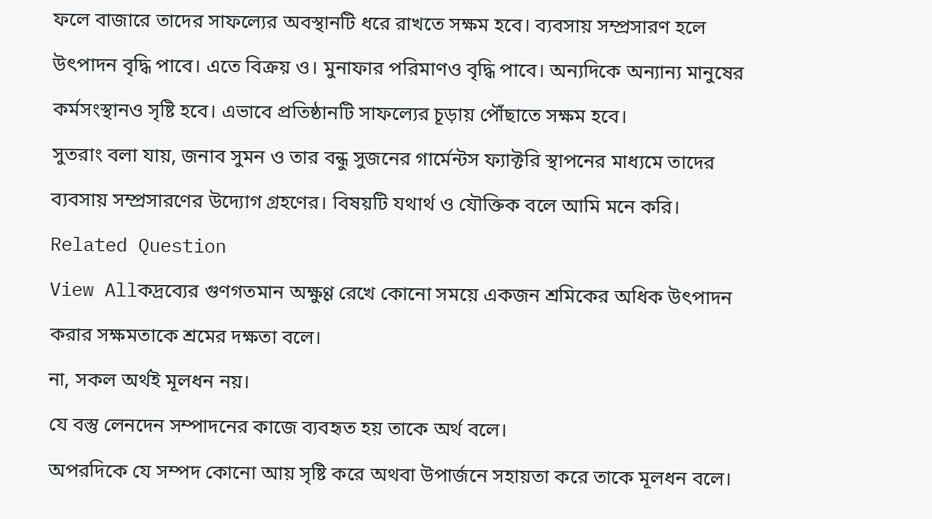ফলে বাজারে তাদের সাফল্যের অবস্থানটি ধরে রাখতে সক্ষম হবে। ব্যবসায় সম্প্রসারণ হলে উৎপাদন বৃদ্ধি পাবে। এতে বিক্রয় ও। মুনাফার পরিমাণও বৃদ্ধি পাবে। অন্যদিকে অন্যান্য মানুষের কর্মসংস্থানও সৃষ্টি হবে। এভাবে প্রতিষ্ঠানটি সাফল্যের চূড়ায় পৌঁছাতে সক্ষম হবে।
সুতরাং বলা যায়, জনাব সুমন ও তার বন্ধু সুজনের গার্মেন্টস ফ্যাক্টরি স্থাপনের মাধ্যমে তাদের ব্যবসায় সম্প্রসারণের উদ্যোগ গ্রহণের। বিষয়টি যথার্থ ও যৌক্তিক বলে আমি মনে করি।
Related Question
View Allকদ্রব্যের গুণগতমান অক্ষুণ্ণ রেখে কোনো সময়ে একজন শ্রমিকের অধিক উৎপাদন করার সক্ষমতাকে শ্রমের দক্ষতা বলে।
না, সকল অর্থই মূলধন নয়।
যে বস্তু লেনদেন সম্পাদনের কাজে ব্যবহৃত হয় তাকে অর্থ বলে।
অপরদিকে যে সম্পদ কোনো আয় সৃষ্টি করে অথবা উপার্জনে সহায়তা করে তাকে মূলধন বলে।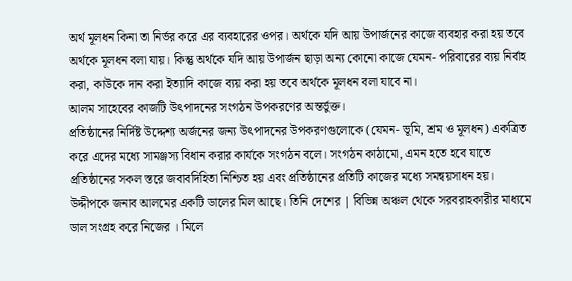অর্থ মূলধন কিনা তা নির্ভর করে এর ব্যবহারের ওপর। অর্থকে যদি আয় উপার্জনের কাজে ব্যবহার করা হয় তবে অর্থকে মূলধন বলা যায়। কিন্তু অর্থকে যদি আয় উপার্জন ছাড়া অন্য কোনো কাজে যেমন- পরিবারের ব্যয় নির্বাহ করা, কাউকে দান করা ইত্যাদি কাজে ব্যয় করা হয় তবে অর্থকে মূলধন বলা যাবে না।
আলম সাহেবের কাজটি উৎপাদনের সংগঠন উপকরণের অন্তর্ভুক্ত।
প্রতিষ্ঠানের নির্দিষ্ট উদ্দেশ্য অর্জনের জন্য উৎপাদনের উপকরণগুলোকে (যেমন- ভূমি, শ্রম ও মূলধন) একত্রিত করে এদের মধ্যে সামঞ্জস্য বিধান করার কার্যকে সংগঠন বলে। সংগঠন কাঠামো, এমন হতে হবে যাতে প্রতিষ্ঠানের সকল স্তরে জবাবদিহিতা নিশ্চিত হয় এবং প্রতিষ্ঠানের প্রতিটি কাজের মধ্যে সমন্বয়সাধন হয়।
উদ্দীপকে জনাব আলমের একটি ডালের মিল আছে। তিনি দেশের | বিভিন্ন অঞ্চল থেকে সরবরাহকারীর মাধ্যমে ডাল সংগ্রহ করে নিজের । মিলে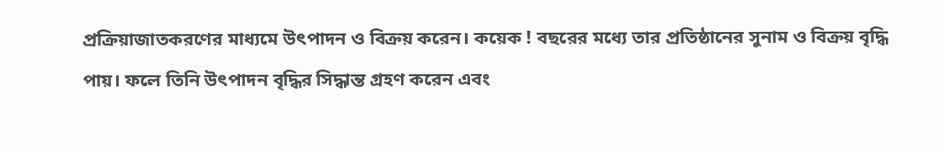প্রক্রিয়াজাতকরণের মাধ্যমে উৎপাদন ও বিক্রয় করেন। কয়েক ! বছরের মধ্যে তার প্রতিষ্ঠানের সুনাম ও বিক্রয় বৃদ্ধি পায়। ফলে তিনি উৎপাদন বৃদ্ধির সিদ্ধান্ত গ্রহণ করেন এবং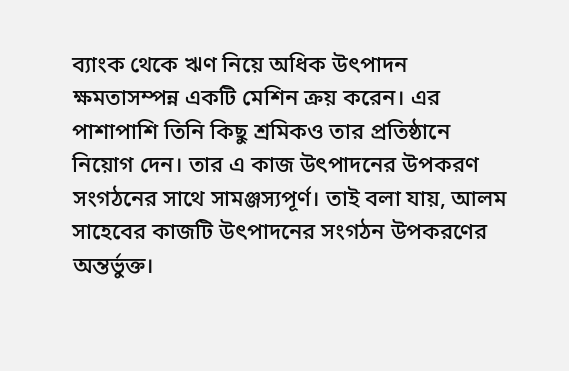ব্যাংক থেকে ঋণ নিয়ে অধিক উৎপাদন ক্ষমতাসম্পন্ন একটি মেশিন ক্রয় করেন। এর পাশাপাশি তিনি কিছু শ্রমিকও তার প্রতিষ্ঠানে নিয়োগ দেন। তার এ কাজ উৎপাদনের উপকরণ সংগঠনের সাথে সামঞ্জস্যপূর্ণ। তাই বলা যায়, আলম সাহেবের কাজটি উৎপাদনের সংগঠন উপকরণের অন্তর্ভুক্ত।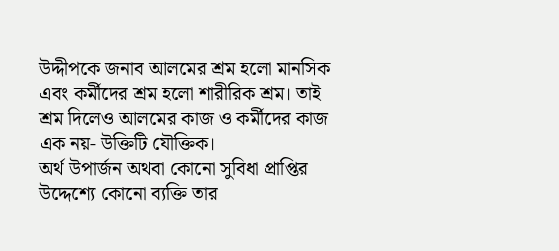উদ্দীপকে জনাব আলমের শ্রম হলো মানসিক এবং কর্মীদের শ্রম হলো শারীরিক শ্রম। তাই শ্রম দিলেও আলমের কাজ ও কর্মীদের কাজ এক নয়- উক্তিটি যৌক্তিক।
অর্থ উপার্জন অথবা কোনো সুবিধা প্রাপ্তির উদ্দেশ্যে কোনো ব্যক্তি তার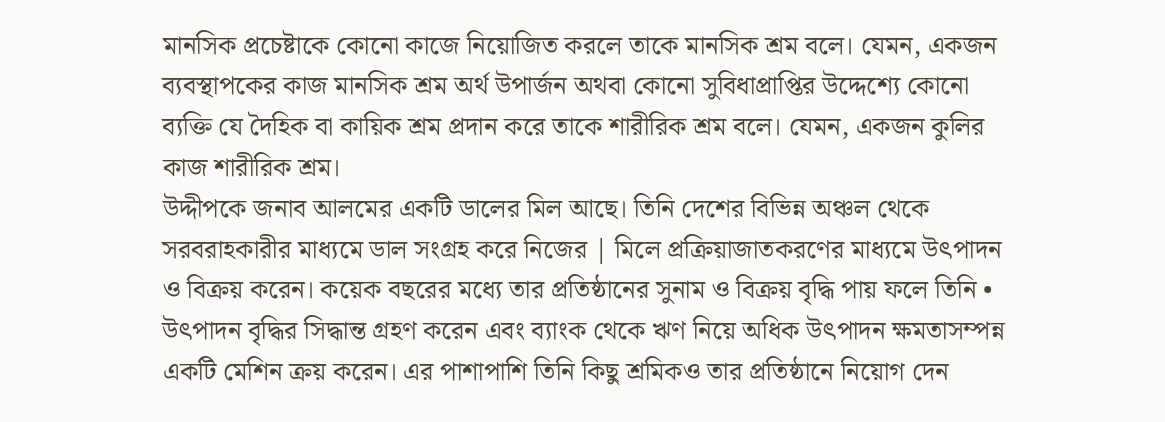মানসিক প্রচেষ্টাকে কোনো কাজে নিয়োজিত করলে তাকে মানসিক শ্রম বলে। যেমন, একজন ব্যবস্থাপকের কাজ মানসিক শ্রম অর্থ উপার্জন অথবা কোনো সুবিধাপ্রাপ্তির উদ্দেশ্যে কোনো ব্যক্তি যে দৈহিক বা কায়িক শ্রম প্রদান করে তাকে শারীরিক শ্রম বলে। যেমন, একজন কুলির কাজ শারীরিক শ্রম।
উদ্দীপকে জনাব আলমের একটি ডালের মিল আছে। তিনি দেশের বিভিন্ন অঞ্চল থেকে সরবরাহকারীর মাধ্যমে ডাল সংগ্রহ করে নিজের | মিলে প্রক্রিয়াজাতকরণের মাধ্যমে উৎপাদন ও বিক্রয় করেন। কয়েক বছরের মধ্যে তার প্রতিষ্ঠানের সুনাম ও বিক্রয় বৃদ্ধি পায় ফলে তিনি • উৎপাদন বৃদ্ধির সিদ্ধান্ত গ্রহণ করেন এবং ব্যাংক থেকে ঋণ নিয়ে অধিক উৎপাদন ক্ষমতাসম্পন্ন একটি মেশিন ক্রয় করেন। এর পাশাপাশি তিনি কিছু শ্রমিকও তার প্রতিষ্ঠানে নিয়োগ দেন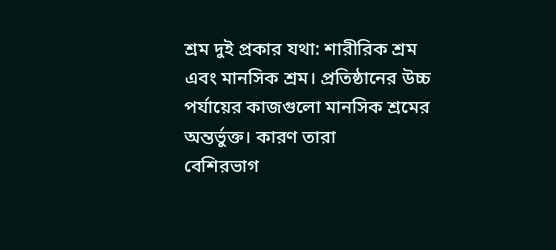শ্রম দুই প্রকার যথা: শারীরিক শ্রম এবং মানসিক শ্রম। প্রতিষ্ঠানের উচ্চ পর্যায়ের কাজগুলো মানসিক শ্রমের অন্তর্ভুক্ত। কারণ তারা
বেশিরভাগ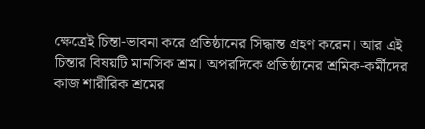ক্ষেত্রেই চিন্তা-ভাবনা করে প্রতিষ্ঠানের সিদ্ধান্ত গ্রহণ করেন। আর এই চিন্তার বিষয়টি মানসিক শ্রম। অপরদিকে প্রতিষ্ঠানের শ্রমিক-কর্মীদের কাজ শারীরিক শ্রমের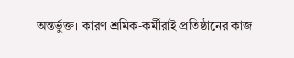অন্তর্ভুক্ত। কারণ শ্রমিক-কর্মীরাই প্রতিষ্ঠানের কাজ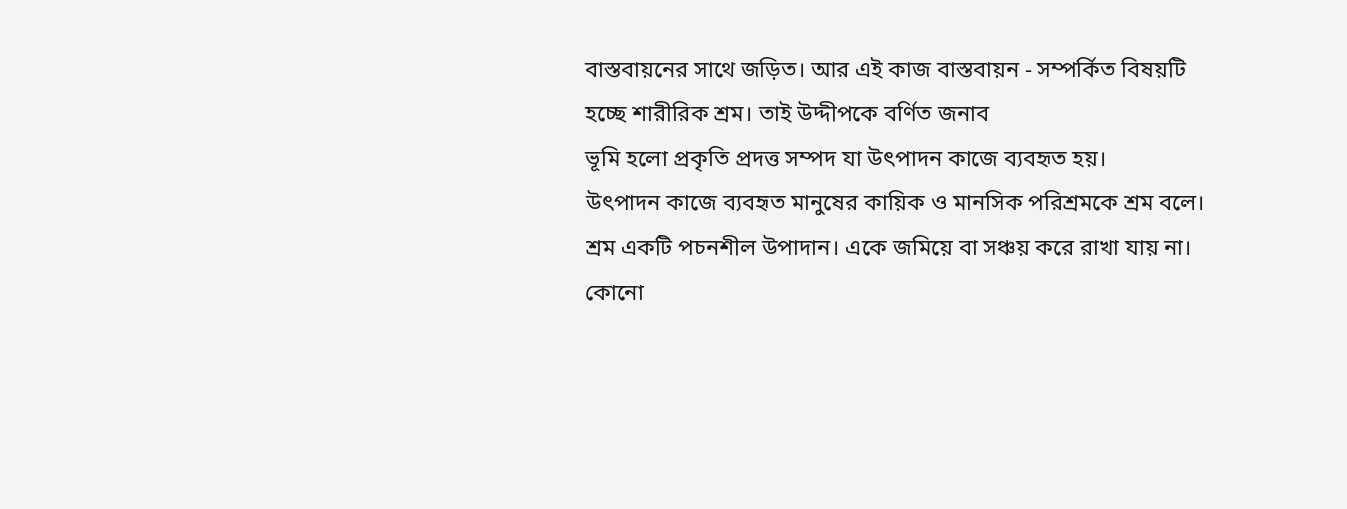বাস্তবায়নের সাথে জড়িত। আর এই কাজ বাস্তবায়ন - সম্পর্কিত বিষয়টি হচ্ছে শারীরিক শ্রম। তাই উদ্দীপকে বর্ণিত জনাব
ভূমি হলো প্রকৃতি প্রদত্ত সম্পদ যা উৎপাদন কাজে ব্যবহৃত হয়।
উৎপাদন কাজে ব্যবহৃত মানুষের কায়িক ও মানসিক পরিশ্রমকে শ্রম বলে।
শ্রম একটি পচনশীল উপাদান। একে জমিয়ে বা সঞ্চয় করে রাখা যায় না। কোনো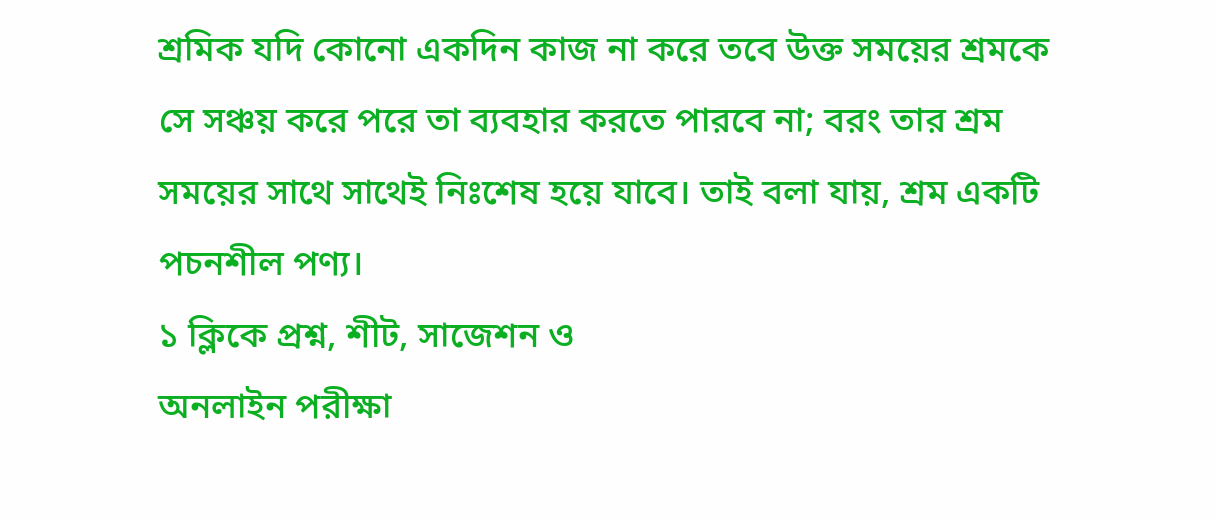শ্রমিক যদি কোনো একদিন কাজ না করে তবে উক্ত সময়ের শ্রমকে সে সঞ্চয় করে পরে তা ব্যবহার করতে পারবে না; বরং তার শ্রম সময়ের সাথে সাথেই নিঃশেষ হয়ে যাবে। তাই বলা যায়, শ্রম একটি পচনশীল পণ্য।
১ ক্লিকে প্রশ্ন, শীট, সাজেশন ও
অনলাইন পরীক্ষা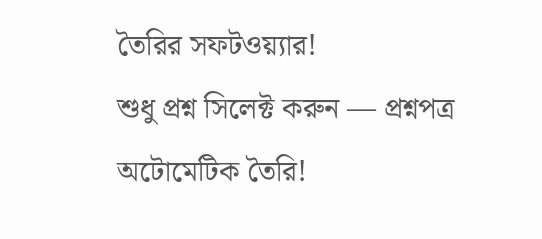তৈরির সফটওয়্যার!
শুধু প্রশ্ন সিলেক্ট করুন — প্রশ্নপত্র অটোমেটিক তৈরি!